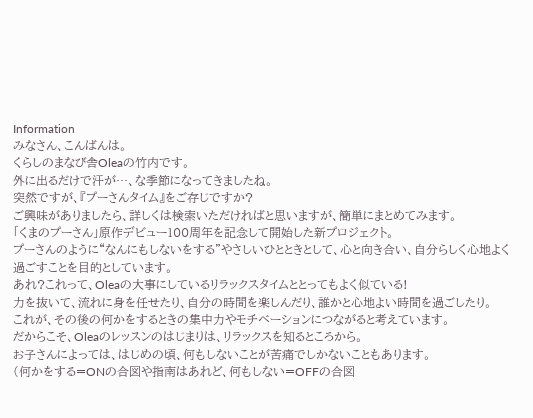Information
みなさん、こんばんは。
くらしのまなび舎Oleaの竹内です。
外に出るだけで汗が…、な季節になってきましたね。
突然ですが、『プーさんタイム』をご存じですか?
ご興味がありましたら、詳しくは検索いただければと思いますが、簡単にまとめてみます。
「くまのプーさん」原作デビュー100周年を記念して開始した新プロジェクト。
プーさんのように“なんにもしないをする”やさしいひとときとして、心と向き合い、自分らしく心地よく過ごすことを目的としています。
あれ?これって、Oleaの大事にしているリラックスタイムととってもよく似ている!
力を抜いて、流れに身を任せたり、自分の時間を楽しんだり、誰かと心地よい時間を過ごしたり。
これが、その後の何かをするときの集中力やモチベーションにつながると考えています。
だからこそ、Oleaのレッスンのはじまりは、リラックスを知るところから。
お子さんによっては、はじめの頃、何もしないことが苦痛でしかないこともあります。
(何かをする=ONの合図や指南はあれど、何もしない=OFFの合図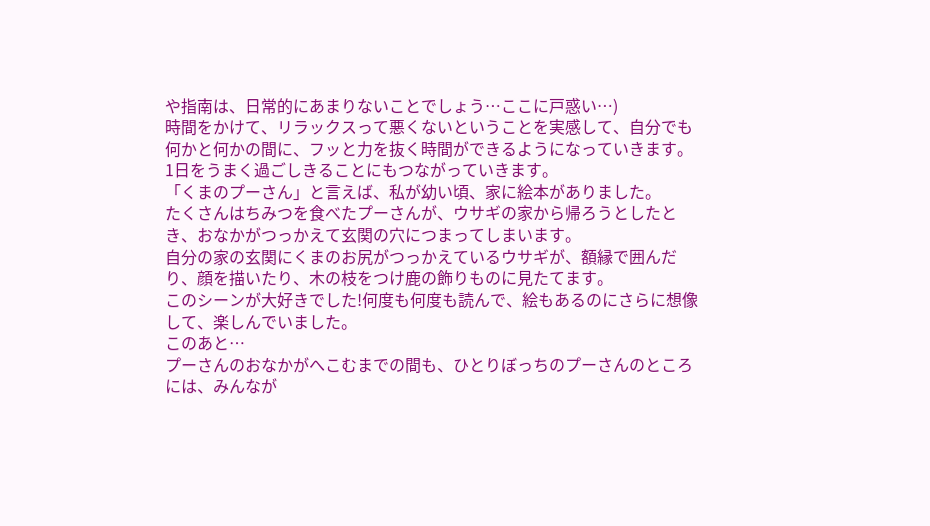や指南は、日常的にあまりないことでしょう…ここに戸惑い…)
時間をかけて、リラックスって悪くないということを実感して、自分でも何かと何かの間に、フッと力を抜く時間ができるようになっていきます。
1日をうまく過ごしきることにもつながっていきます。
「くまのプーさん」と言えば、私が幼い頃、家に絵本がありました。
たくさんはちみつを食べたプーさんが、ウサギの家から帰ろうとしたとき、おなかがつっかえて玄関の穴につまってしまいます。
自分の家の玄関にくまのお尻がつっかえているウサギが、額縁で囲んだり、顔を描いたり、木の枝をつけ鹿の飾りものに見たてます。
このシーンが大好きでした!何度も何度も読んで、絵もあるのにさらに想像して、楽しんでいました。
このあと…
プーさんのおなかがへこむまでの間も、ひとりぼっちのプーさんのところには、みんなが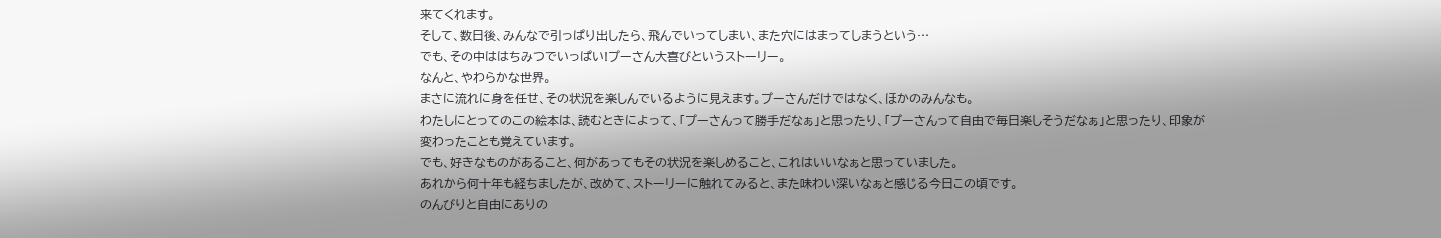来てくれます。
そして、数日後、みんなで引っぱり出したら、飛んでいってしまい、また穴にはまってしまうという…
でも、その中ははちみつでいっぱい!プーさん大喜びというストーリー。
なんと、やわらかな世界。
まさに流れに身を任せ、その状況を楽しんでいるように見えます。プーさんだけではなく、ほかのみんなも。
わたしにとってのこの絵本は、読むときによって、「プーさんって勝手だなぁ」と思ったり、「プーさんって自由で毎日楽しそうだなぁ」と思ったり、印象が変わったことも覚えています。
でも、好きなものがあること、何があってもその状況を楽しめること、これはいいなぁと思っていました。
あれから何十年も経ちましたが、改めて、ストーリーに触れてみると、また味わい深いなぁと感じる今日この頃です。
のんびりと自由にありの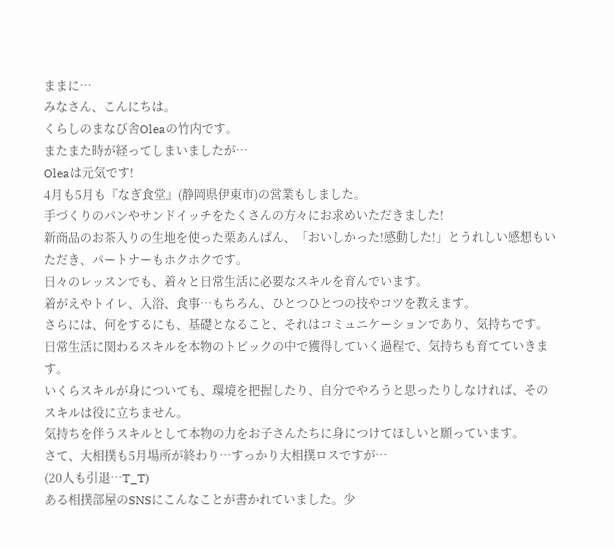ままに…
みなさん、こんにちは。
くらしのまなび舎Oleaの竹内です。
またまた時が経ってしまいましたが…
Oleaは元気です!
4月も5月も『なぎ食堂』(静岡県伊東市)の営業もしました。
手づくりのパンやサンドイッチをたくさんの方々にお求めいただきました!
新商品のお茶入りの生地を使った栗あんぱん、「おいしかった!感動した!」とうれしい感想もいただき、パートナーもホクホクです。
日々のレッスンでも、着々と日常生活に必要なスキルを育んでいます。
着がえやトイレ、入浴、食事…もちろん、ひとつひとつの技やコツを教えます。
さらには、何をするにも、基礎となること、それはコミュニケーションであり、気持ちです。
日常生活に関わるスキルを本物のトピックの中で獲得していく過程で、気持ちも育てていきます。
いくらスキルが身についても、環境を把握したり、自分でやろうと思ったりしなければ、そのスキルは役に立ちません。
気持ちを伴うスキルとして本物の力をお子さんたちに身につけてほしいと願っています。
さて、大相撲も5月場所が終わり…すっかり大相撲ロスですが…
(20人も引退…T_T)
ある相撲部屋のSNSにこんなことが書かれていました。少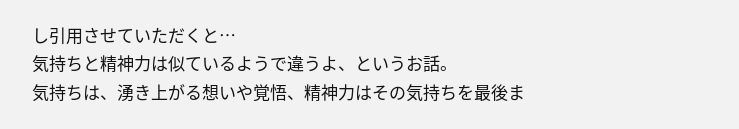し引用させていただくと…
気持ちと精神力は似ているようで違うよ、というお話。
気持ちは、湧き上がる想いや覚悟、精神力はその気持ちを最後ま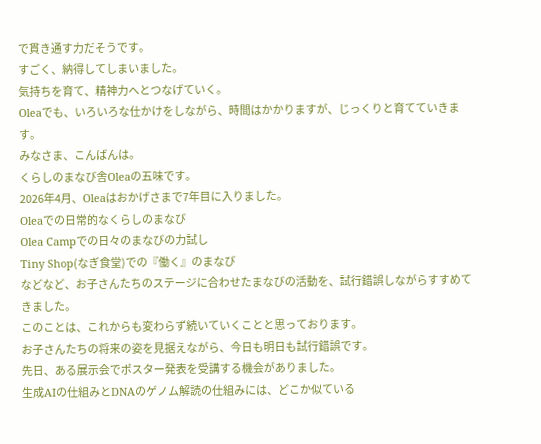で貫き通す力だそうです。
すごく、納得してしまいました。
気持ちを育て、精神力へとつなげていく。
Oleaでも、いろいろな仕かけをしながら、時間はかかりますが、じっくりと育てていきます。
みなさま、こんばんは。
くらしのまなび舎Oleaの五味です。
2026年4月、Oleaはおかげさまで7年目に入りました。
Oleaでの日常的なくらしのまなび
Olea Campでの日々のまなびの力試し
Tiny Shop(なぎ食堂)での『働く』のまなび
などなど、お子さんたちのステージに合わせたまなびの活動を、試行錯誤しながらすすめてきました。
このことは、これからも変わらず続いていくことと思っております。
お子さんたちの将来の姿を見据えながら、今日も明日も試行錯誤です。
先日、ある展示会でポスター発表を受講する機会がありました。
生成AIの仕組みとDNAのゲノム解読の仕組みには、どこか似ている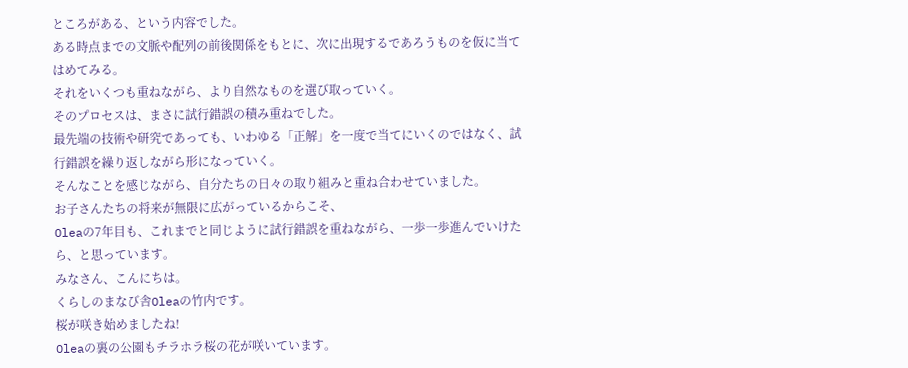ところがある、という内容でした。
ある時点までの文脈や配列の前後関係をもとに、次に出現するであろうものを仮に当てはめてみる。
それをいくつも重ねながら、より自然なものを選び取っていく。
そのプロセスは、まさに試行錯誤の積み重ねでした。
最先端の技術や研究であっても、いわゆる「正解」を一度で当てにいくのではなく、試行錯誤を繰り返しながら形になっていく。
そんなことを感じながら、自分たちの日々の取り組みと重ね合わせていました。
お子さんたちの将来が無限に広がっているからこそ、
Oleaの7年目も、これまでと同じように試行錯誤を重ねながら、一歩一歩進んでいけたら、と思っています。
みなさん、こんにちは。
くらしのまなび舎Oleaの竹内です。
桜が咲き始めましたね!
Oleaの裏の公園もチラホラ桜の花が咲いています。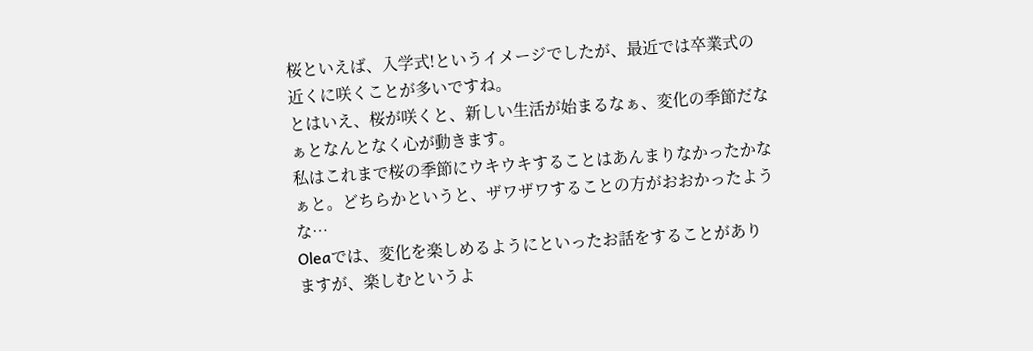桜といえば、入学式!というイメージでしたが、最近では卒業式の近くに咲くことが多いですね。
とはいえ、桜が咲くと、新しい生活が始まるなぁ、変化の季節だなぁとなんとなく心が動きます。
私はこれまで桜の季節にウキウキすることはあんまりなかったかなぁと。どちらかというと、ザワザワすることの方がおおかったような…
Oleaでは、変化を楽しめるようにといったお話をすることがありますが、楽しむというよ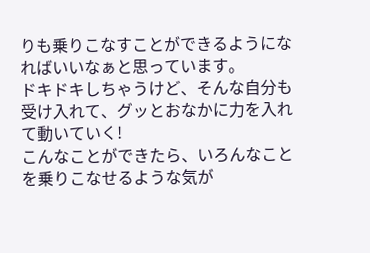りも乗りこなすことができるようになればいいなぁと思っています。
ドキドキしちゃうけど、そんな自分も受け入れて、グッとおなかに力を入れて動いていく!
こんなことができたら、いろんなことを乗りこなせるような気が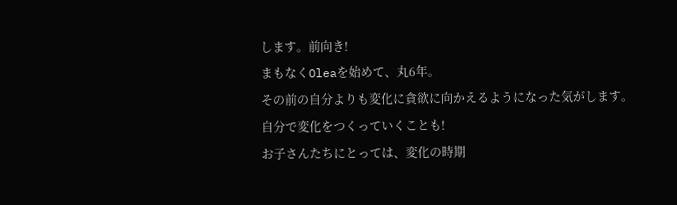します。前向き!
まもなくOleaを始めて、丸6年。
その前の自分よりも変化に貪欲に向かえるようになった気がします。
自分で変化をつくっていくことも!
お子さんたちにとっては、変化の時期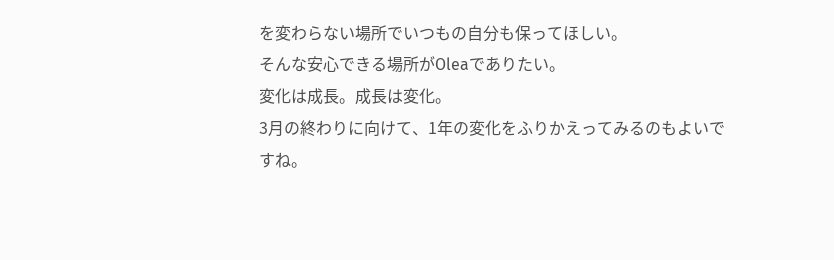を変わらない場所でいつもの自分も保ってほしい。
そんな安心できる場所がOleaでありたい。
変化は成長。成長は変化。
3月の終わりに向けて、1年の変化をふりかえってみるのもよいですね。